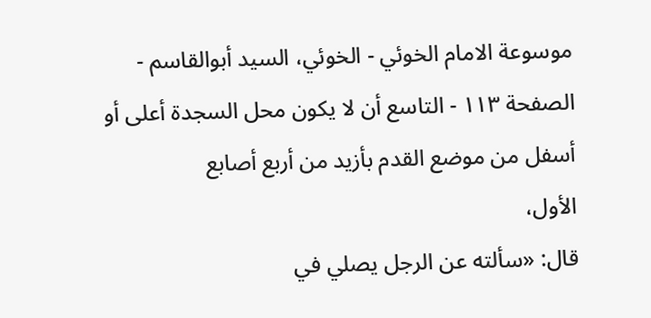موسوعة الامام الخوئي - الخوئي، السيد أبوالقاسم - الصفحة ١١٣ - التاسع أن لا يكون محل السجدة أعلى أو أسفل من موضع القدم بأزيد من أربع أصابع
الأول،
قال: «سألته عن الرجل يصلي في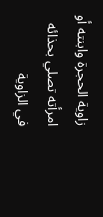زاوية الحجرة وابنته أو امرأته تصلي بحذائه
في الزاوية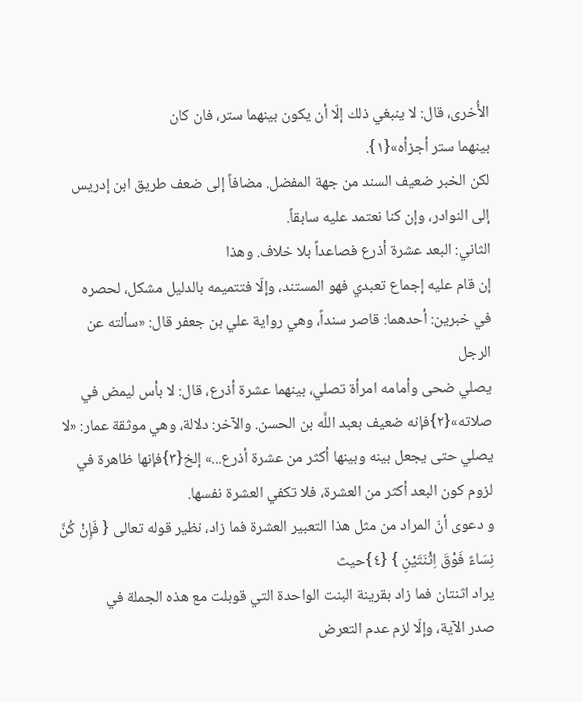الأُخرى، قال: لا ينبغي ذلك إلّا أن يكون بينهما ستر، فان كان
بينهما ستر أجزأه»{١}.
لكن الخبر ضعيف السند من جهة المفضل. مضافاً إلى ضعف طريق ابن إدريس إلى النوادر، وإن كنا نعتمد عليه سابقاً.
الثاني: البعد عشرة أذرع فصاعداً بلا خلاف. وهذا
إن قام عليه إجماع تعبدي فهو المستند، وإلّا فتتميمه بالدليل مشكل، لحصره
في خبرين: أحدهما: قاصر سنداً، وهي رواية علي بن جعفر قال: «سألته عن الرجل
يصلي ضحى وأمامه امرأة تصلي، بينهما عشرة أذرع، قال: لا بأس ليمض في
صلاته»{٢}فإنه ضعيف بعبد اللَّه بن الحسن. والآخر: دلالة، وهي موثقة عمار: «لا يصلي حتى يجعل بينه وبينها أكثر من عشرة أذرع...» إلخ{٣}فإنها ظاهرة في لزوم كون البعد أكثر من العشرة، فلا تكفي العشرة نفسها.
و دعوى أنّ المراد من مثل هذا التعبير العشرة فما زاد، نظير قوله تعالى { فَإِنْ كُنَّ نِسَاءً فَوْقَ اِثْنَتَيْنِ } {٤}حيث
يراد اثنتان فما زاد بقرينة البنت الواحدة التي قوبلت مع هذه الجملة في
صدر الآية، وإلّا لزم عدم التعرض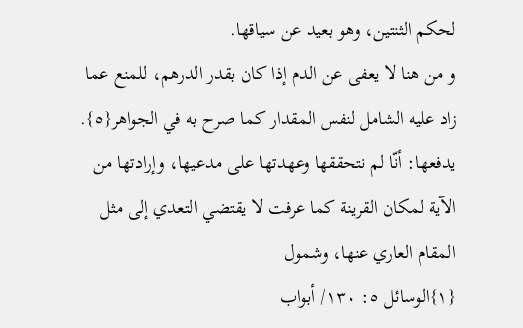لحكم الثنتين، وهو بعيد عن سياقها.
و من هنا لا يعفى عن الدم إذا كان بقدر الدرهم، للمنع عما زاد عليه الشامل لنفس المقدار كما صرح به في الجواهر{٥}.
يدفعها: أنّا لم نتحققها وعهدتها على مدعيها، وإرادتها من الآية لمكان القرينة كما عرفت لا يقتضي التعدي إلى مثل المقام العاري عنها، وشمول
{١}الوسائل ٥: ١٣٠/ أبواب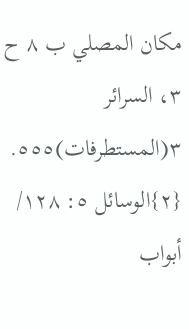مكان المصلي ب ٨ ح ٣، السرائر ٣(المستطرفات)٥٥٥.
{٢}الوسائل ٥: ١٢٨/ أبواب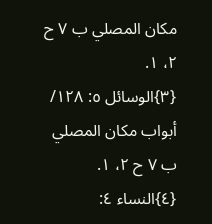مكان المصلي ب ٧ ح ٢، ١.
{٣}الوسائل ٥: ١٢٨/ أبواب مكان المصلي ب ٧ ح ٢، ١.
{٤}النساء ٤: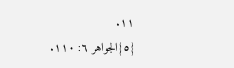١١.
{٥}الجواهر ٦: ١١٠.